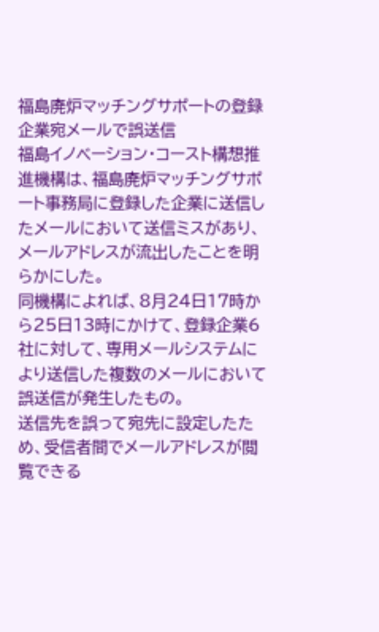福島廃炉マッチングサポートの登録企業宛メールで誤送信
福島イノベーション・コースト構想推進機構は、福島廃炉マッチングサポート事務局に登録した企業に送信したメールにおいて送信ミスがあり、メールアドレスが流出したことを明らかにした。
同機構によれば、8月24日17時から25日13時にかけて、登録企業6社に対して、専用メールシステムにより送信した複数のメールにおいて誤送信が発生したもの。
送信先を誤って宛先に設定したため、受信者間でメールアドレスが閲覧できる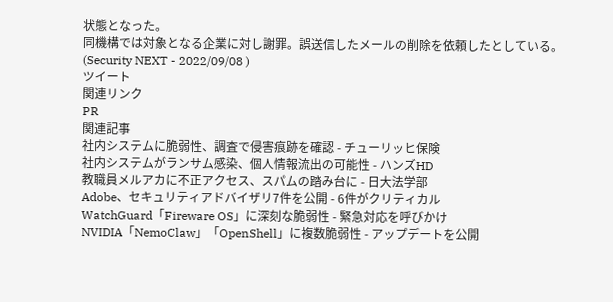状態となった。
同機構では対象となる企業に対し謝罪。誤送信したメールの削除を依頼したとしている。
(Security NEXT - 2022/09/08 )
ツイート
関連リンク
PR
関連記事
社内システムに脆弱性、調査で侵害痕跡を確認 - チューリッヒ保険
社内システムがランサム感染、個人情報流出の可能性 - ハンズHD
教職員メルアカに不正アクセス、スパムの踏み台に - 日大法学部
Adobe、セキュリティアドバイザリ7件を公開 - 6件がクリティカル
WatchGuard「Fireware OS」に深刻な脆弱性 - 緊急対応を呼びかけ
NVIDIA「NemoClaw」「OpenShell」に複数脆弱性 - アップデートを公開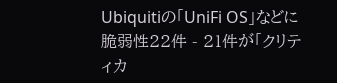Ubiquitiの「UniFi OS」などに脆弱性22件 - 21件が「クリティカ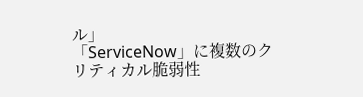ル」
「ServiceNow」に複数のクリティカル脆弱性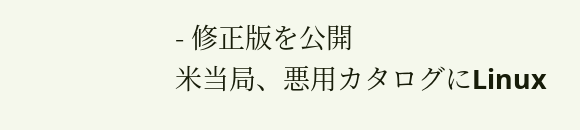- 修正版を公開
米当局、悪用カタログにLinux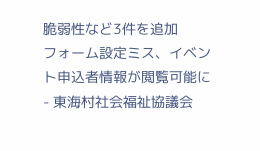脆弱性など3件を追加
フォーム設定ミス、イベント申込者情報が閲覧可能に - 東海村社会福祉協議会